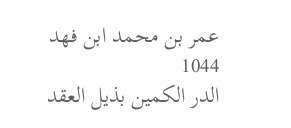عمر بن محمد ابن فهد
1044
الدر الكمين بذيل العقد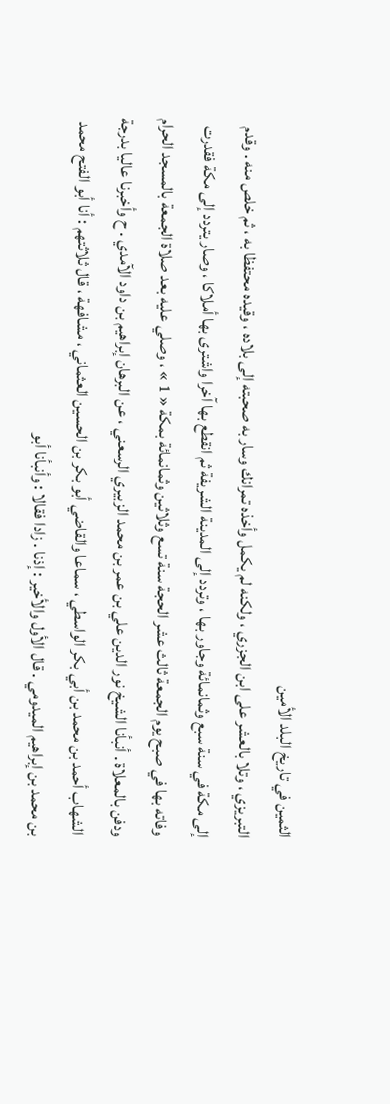الثمين في تاريخ البلد الأمين
التبريزي ، وتلا بالعشر على ابن الجزري ، ولكنه لم يكمل وأخذه تمرانك وسار به صحبته إلى بلاده ، وقيده محتفظا به ، ثم خلص منه . وقدم إلى مكة في سنة سبع وثمانمائة وجاور بها ، وتردد إلى المدينة الشريفة ثم انقطع بها آخرا واشترى بها أملاكا ، وصار يتردد إلى مكة فقدرت وفاته بها في صبح يوم الجمعة ثالث عشر الحجة سنة تسع وثلاثين وثمانمائة بمكة « 1 » ، وصلي عليه بعد صلاة الجمعة بالمسجد الحرام ودفن بالمعلاة . أنبأنا الشيخ نور الدين علي بن عمر بن محمد الزبيري الرسعني ، عن البرهان إبراهيم بن داود الآمدي . ح وأخبرنا عاليا بدرجة الشهاب أحمد بن محمد بن أبي بكر الواسطي ، سماعا والقاضي أبو بكر بن الحسين العثماني ، مشافهة ، قال ثلاثتهم : أنا أبو الفتح محمد بن محمد بن إبراهيم الميدومي . قال الأول والأخير : إذنا . زادا فقالا : وأنبأنا أبو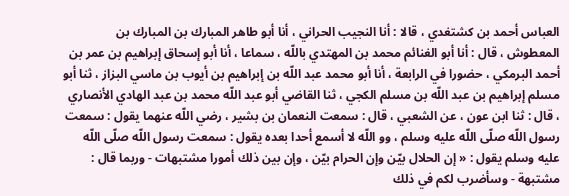العباس أحمد بن كشتغدي ، قالا : أنا النجيب الحراني ، أنا أبو طاهر المبارك بن المبارك بن المعطوش ، قال : أنا أبو الغنائم محمد بن المهتدي باللّه ، سماعا ، أنا أبو إسحاق إبراهيم بن عمر بن أحمد البرمكي ، حضورا في الرابعة ، أنا أبو محمد عبد اللّه بن إبراهيم بن أيوب بن ماسي البزاز ، ثنا أبو مسلم إبراهيم بن عبد اللّه بن مسلم الكجي ، ثنا القاضي أبو عبد اللّه محمد بن عبد الهادي الأنصاري ، قال : ثنا ابن عون ، عن الشعبي ، قال : سمعت النعمان بن بشير ، رضي اللّه عنهما يقول : سمعت رسول اللّه صلّى اللّه عليه وسلم ، وو اللّه لا أسمع أحدا بعده يقول : سمعت رسول اللّه صلّى اللّه عليه وسلم يقول : « إن الحلال بيّن وإن الحرام بيّن ، وإن بين ذلك أمورا مشتبهات - وربما قال : مشتبهة - وسأضرب لكم في ذلك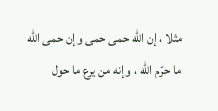مثلا ، إن اللّه حمى حمى وإن حمى اللّه ما حرّم اللّه ، وإنه من يرع ما حول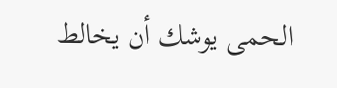الحمى يوشك أن يخالط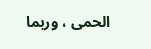الحمى ، وربما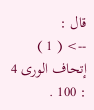قال :
--> ( 1 ) إتحاف الورى 4 : 100 .